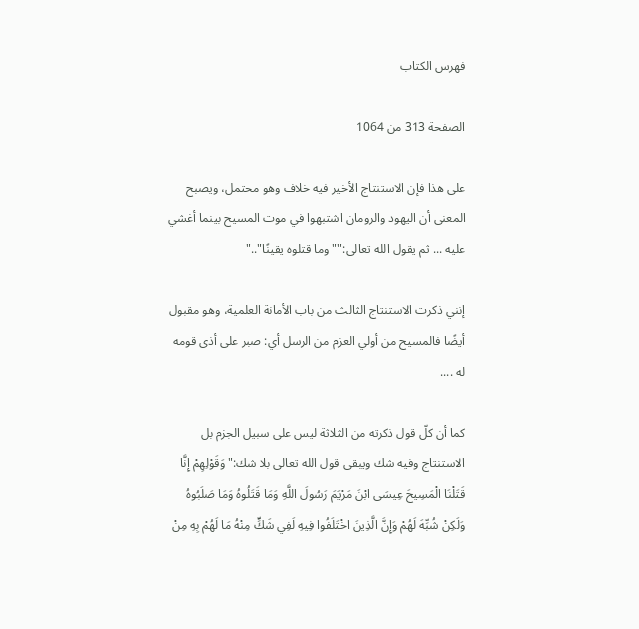فهرس الكتاب

الصفحة 313 من 1064

على هذا فإن الاستنتاج الأخير فيه خلاف وهو محتمل، ويصبح المعنى أن اليهود والرومان اشتبهوا في موت المسيح بينما أغشي عليه ... ثم يقول الله تعالى:""وما قتلوه يقينًا".."

إنني ذكرت الاستنتاج الثالث من باب الأمانة العلمية، وهو مقبول أيضًا فالمسيح من أولي العزم من الرسل أي: صبر على أذى قومه له ....

كما أن كلّ قول ذكرته من الثلاثة ليس على سبيل الجزم بل الاستنتاج وفيه شك ويبقى قول الله تعالى بلا شك:"وَقَوْلِهِمْ إِنَّا قَتَلْنَا الْمَسِيحَ عِيسَى ابْنَ مَرْيَمَ رَسُولَ اللَّهِ وَمَا قَتَلُوهُ وَمَا صَلَبُوهُ وَلَكِنْ شُبِّهَ لَهُمْ وَإِنَّ الَّذِينَ اخْتَلَفُوا فِيهِ لَفِي شَكٍّ مِنْهُ مَا لَهُمْ بِهِ مِنْ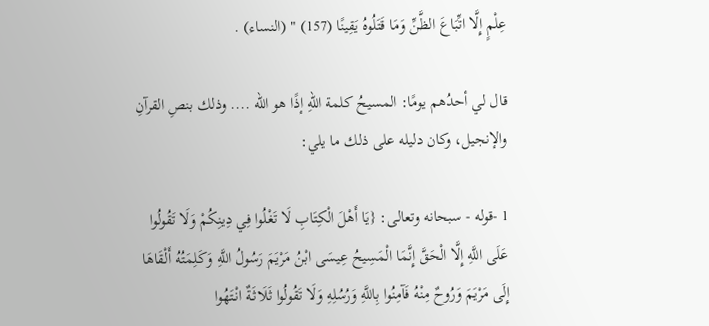عِلْمٍ إِلَّا اتِّبَاعَ الظَّنِّ وَمَا قَتَلُوهُ يَقِينًا (157) " (النساء) .

قال لي أحدُهم يومًا: المسيحُ كلمة اللهِ إذًا هو الله .... وذلك بنصِ القرآنِ والإنجيل، وكان دليله على ذلك ما يلي:

1 -قوله - سبحانه وتعالى: {يَا أَهْلَ الْكِتَابِ لَا تَغْلُوا فِي دِينِكُمْ وَلَا تَقُولُوا عَلَى اللَّهِ إِلَّا الْحَقَّ إِنَّمَا الْمَسِيحُ عِيسَى ابْنُ مَرْيَمَ رَسُولُ اللَّهِ وَكَلِمَتُهُ أَلْقَاهَا إِلَى مَرْيَمَ وَرُوحٌ مِنْهُ فَآمِنُوا بِاللَّهِ وَرُسُلِهِ وَلَا تَقُولُوا ثَلَاثَةٌ انْتَهُوا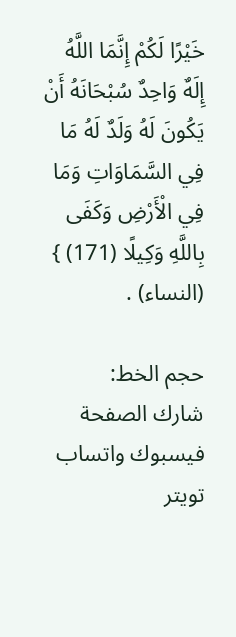خَيْرًا لَكُمْ إِنَّمَا اللَّهُ إِلَهٌ وَاحِدٌ سُبْحَانَهُ أَنْ يَكُونَ لَهُ وَلَدٌ لَهُ مَا فِي السَّمَاوَاتِ وَمَا فِي الْأَرْضِ وَكَفَى بِاللَّهِ وَكِيلًا (171) } (النساء) .

حجم الخط:
شارك الصفحة
فيسبوك واتساب تويتر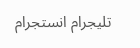تليجرام انستجرام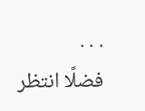. . .
فضلًا انتظر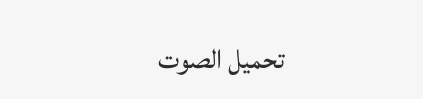تحميل الصوت